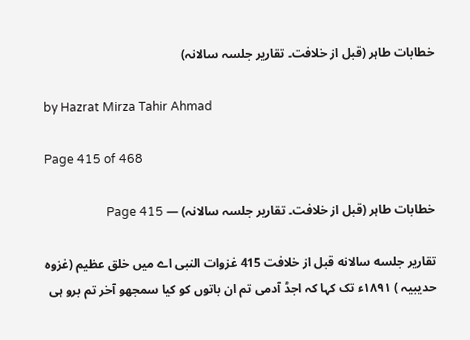خطابات طاہر (قبل از خلافت۔ تقاریر جلسہ سالانہ)

by Hazrat Mirza Tahir Ahmad

Page 415 of 468

خطابات طاہر (قبل از خلافت۔ تقاریر جلسہ سالانہ) — Page 415

تقاریر جلسه سالانه قبل از خلافت 415 غزوات النبی اے میں خلق عظیم (غزوہ حدیبیہ ) ۱۸۹۱ء تک کہا کہ اجڈ آدمی تم ان باتوں کو کیا سمجھو آخر تم برو ہی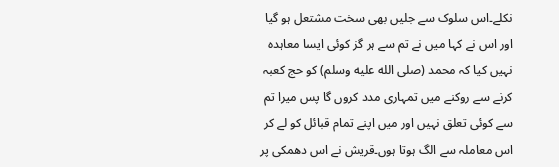نکلے۔اس سلوک سے جلیں بھی سخت مشتعل ہو گیا اور اس نے کہا میں نے تم سے ہر گز کوئی ایسا معاہدہ نہیں کیا کہ محمد (صلى الله عليه وسلم) کو حج کعبہ کرنے سے روکنے میں تمہاری مدد کروں گا پس میرا تم سے کوئی تعلق نہیں اور میں اپنے تمام قبائل کو لے کر اس معاملہ سے الگ ہوتا ہوں۔قریش نے اس دھمکی پر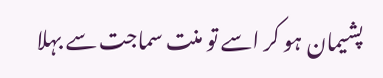پشیمان ہو کر اسے تو منت سماجت سے بہلا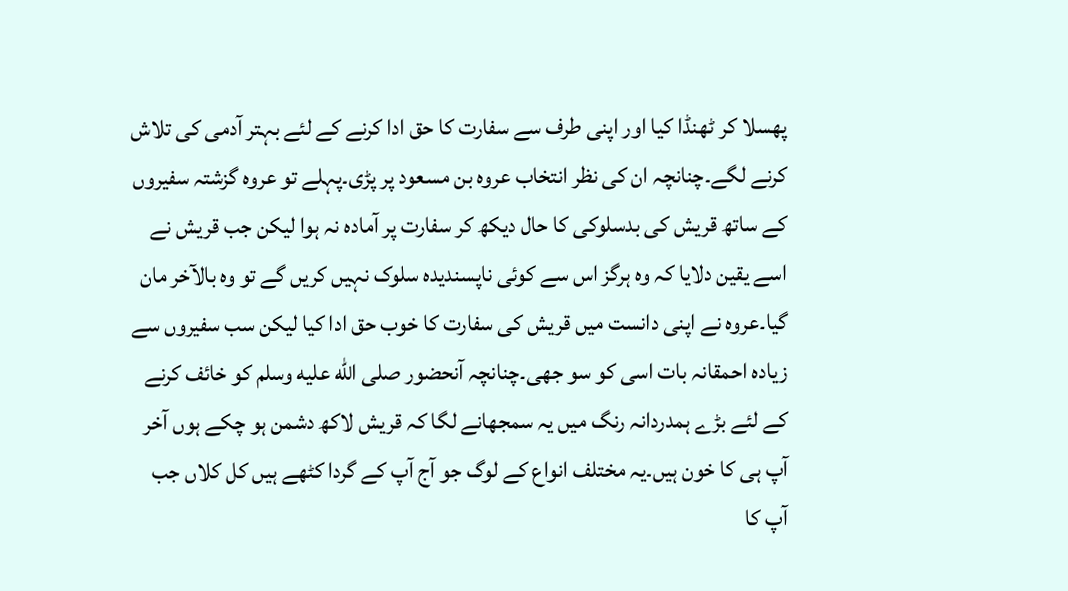پھسلا کر ٹھنڈا کیا اور اپنی طرف سے سفارت کا حق ادا کرنے کے لئے بہتر آدمی کی تلاش کرنے لگے۔چنانچہ ان کی نظر انتخاب عروہ بن مسعود پر پڑی۔پہلے تو عروہ گزشتہ سفیروں کے ساتھ قریش کی بدسلوکی کا حال دیکھ کر سفارت پر آمادہ نہ ہوا لیکن جب قریش نے اسے یقین دلایا کہ وہ ہرگز اس سے کوئی ناپسندیدہ سلوک نہیں کریں گے تو وہ بالآخر مان گیا۔عروہ نے اپنی دانست میں قریش کی سفارت کا خوب حق ادا کیا لیکن سب سفیروں سے زیادہ احمقانہ بات اسی کو سو جھی۔چنانچہ آنحضور صلى الله عليه وسلم کو خائف کرنے کے لئے بڑے ہمدردانہ رنگ میں یہ سمجھانے لگا کہ قریش لاکھ دشمن ہو چکے ہوں آخر آپ ہی کا خون ہیں۔یہ مختلف انواع کے لوگ جو آج آپ کے گردا کٹھے ہیں کل کلاں جب آپ کا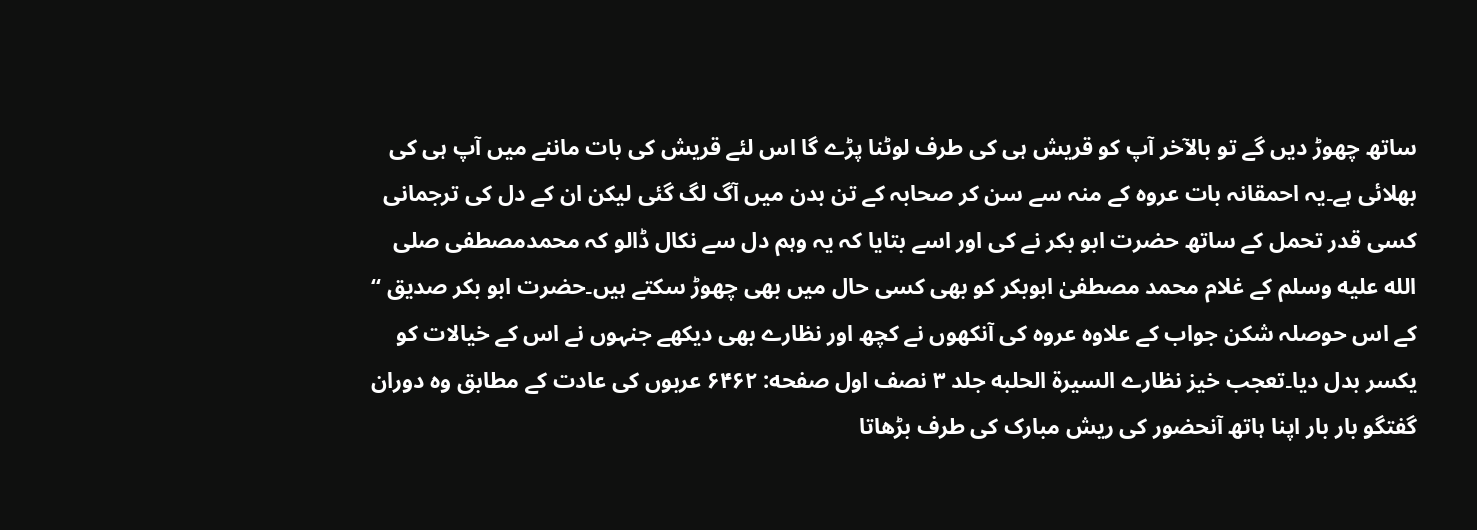ساتھ چھوڑ دیں گے تو بالآخر آپ کو قریش ہی کی طرف لوٹنا پڑے گا اس لئے قریش کی بات ماننے میں آپ ہی کی بھلائی ہے۔یہ احمقانہ بات عروہ کے منہ سے سن کر صحابہ کے تن بدن میں آگ لگ گئی لیکن ان کے دل کی ترجمانی کسی قدر تحمل کے ساتھ حضرت ابو بکر نے کی اور اسے بتایا کہ یہ وہم دل سے نکال ڈالو کہ محمدمصطفی صلى الله عليه وسلم کے غلام محمد مصطفیٰ ابوبکر کو بھی کسی حال میں بھی چھوڑ سکتے ہیں۔حضرت ابو بکر صدیق “ کے اس حوصلہ شکن جواب کے علاوہ عروہ کی آنکھوں نے کچھ اور نظارے بھی دیکھے جنہوں نے اس کے خیالات کو یکسر بدل دیا۔تعجب خیز نظارے السيرة الحلبه جلد ۳ نصف اول صفحه: ۶۴۶۲ عربوں کی عادت کے مطابق وہ دوران گفتگو بار بار اپنا ہاتھ آنحضور کی ریش مبارک کی طرف بڑھاتا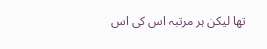تھا لیکن ہر مرتبہ اس کی اس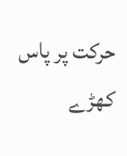حرکت پر پاس کھڑے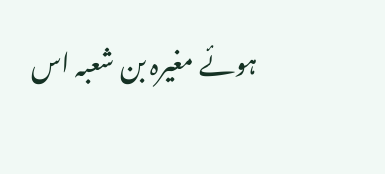ہوئے مغیرہ بن شعبہ اس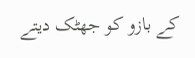کے بازو کو جھٹک دیتے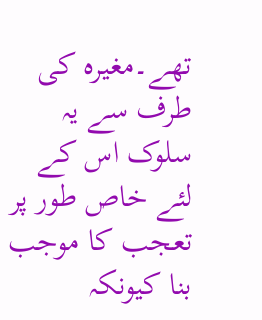تھے۔مغیرہ کی طرف سے یہ سلوک اس کے لئے خاص طور پر تعجب کا موجب بنا کیونکہ